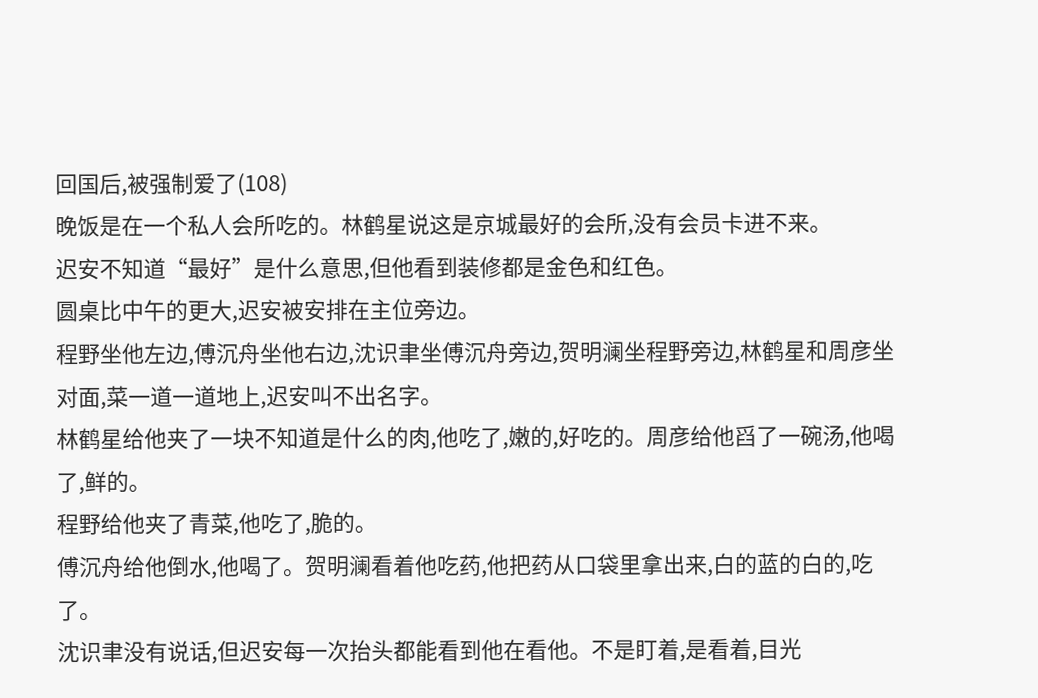回国后,被强制爱了(108)
晚饭是在一个私人会所吃的。林鹤星说这是京城最好的会所,没有会员卡进不来。
迟安不知道“最好”是什么意思,但他看到装修都是金色和红色。
圆桌比中午的更大,迟安被安排在主位旁边。
程野坐他左边,傅沉舟坐他右边,沈识聿坐傅沉舟旁边,贺明澜坐程野旁边,林鹤星和周彦坐对面,菜一道一道地上,迟安叫不出名字。
林鹤星给他夹了一块不知道是什么的肉,他吃了,嫩的,好吃的。周彦给他舀了一碗汤,他喝了,鲜的。
程野给他夹了青菜,他吃了,脆的。
傅沉舟给他倒水,他喝了。贺明澜看着他吃药,他把药从口袋里拿出来,白的蓝的白的,吃了。
沈识聿没有说话,但迟安每一次抬头都能看到他在看他。不是盯着,是看着,目光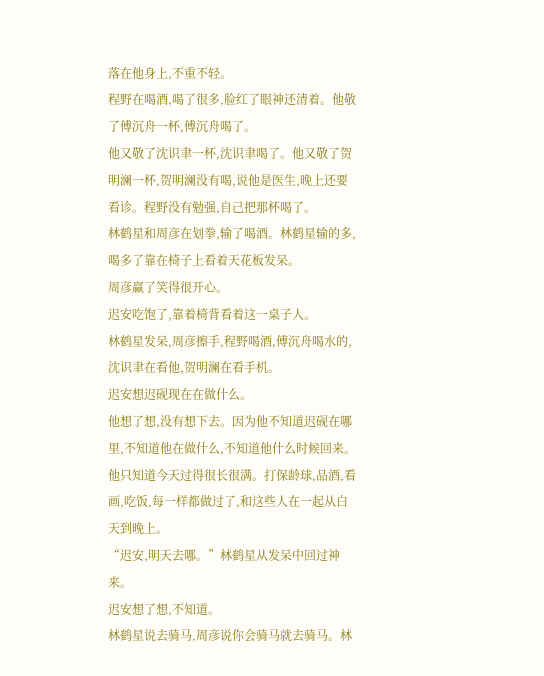落在他身上,不重不轻。
程野在喝酒,喝了很多,脸红了眼神还清着。他敬了傅沉舟一杯,傅沉舟喝了。
他又敬了沈识聿一杯,沈识聿喝了。他又敬了贺明澜一杯,贺明澜没有喝,说他是医生,晚上还要看诊。程野没有勉强,自己把那杯喝了。
林鹤星和周彦在划拳,输了喝酒。林鹤星输的多,喝多了靠在椅子上看着天花板发呆。
周彦赢了笑得很开心。
迟安吃饱了,靠着椅背看着这一桌子人。
林鹤星发呆,周彦擦手,程野喝酒,傅沉舟喝水的,沈识聿在看他,贺明澜在看手机。
迟安想迟砚现在在做什么。
他想了想,没有想下去。因为他不知道迟砚在哪里,不知道他在做什么,不知道他什么时候回来。
他只知道今天过得很长很满。打保龄球,品酒,看画,吃饭,每一样都做过了,和这些人在一起从白天到晚上。
“迟安,明天去哪。”林鹤星从发呆中回过神来。
迟安想了想,不知道。
林鹤星说去骑马,周彦说你会骑马就去骑马。林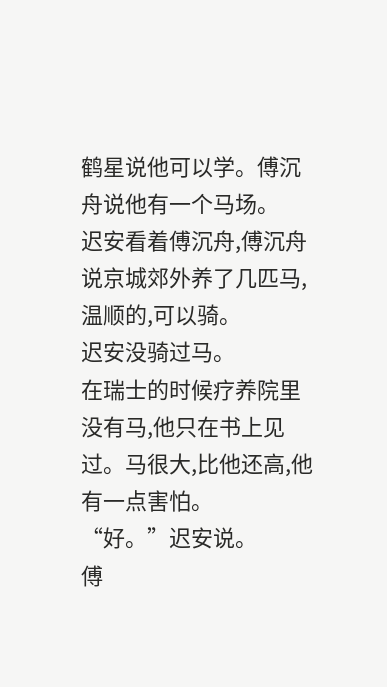鹤星说他可以学。傅沉舟说他有一个马场。
迟安看着傅沉舟,傅沉舟说京城郊外养了几匹马,温顺的,可以骑。
迟安没骑过马。
在瑞士的时候疗养院里没有马,他只在书上见过。马很大,比他还高,他有一点害怕。
“好。”迟安说。
傅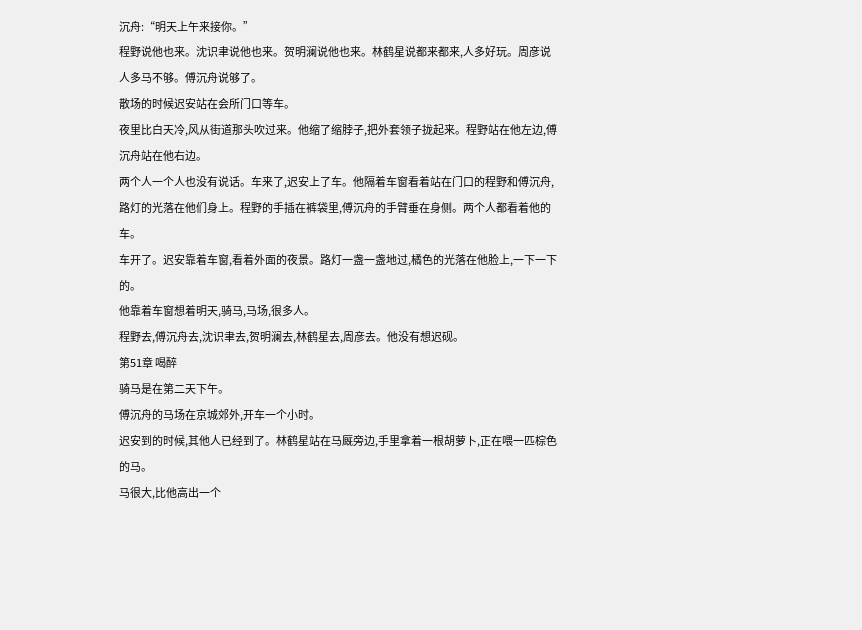沉舟:“明天上午来接你。”
程野说他也来。沈识聿说他也来。贺明澜说他也来。林鹤星说都来都来,人多好玩。周彦说人多马不够。傅沉舟说够了。
散场的时候迟安站在会所门口等车。
夜里比白天冷,风从街道那头吹过来。他缩了缩脖子,把外套领子拢起来。程野站在他左边,傅沉舟站在他右边。
两个人一个人也没有说话。车来了,迟安上了车。他隔着车窗看着站在门口的程野和傅沉舟,路灯的光落在他们身上。程野的手插在裤袋里,傅沉舟的手臂垂在身侧。两个人都看着他的车。
车开了。迟安靠着车窗,看着外面的夜景。路灯一盏一盏地过,橘色的光落在他脸上,一下一下的。
他靠着车窗想着明天,骑马,马场,很多人。
程野去,傅沉舟去,沈识聿去,贺明澜去,林鹤星去,周彦去。他没有想迟砚。
第51章 喝醉
骑马是在第二天下午。
傅沉舟的马场在京城郊外,开车一个小时。
迟安到的时候,其他人已经到了。林鹤星站在马厩旁边,手里拿着一根胡萝卜,正在喂一匹棕色的马。
马很大,比他高出一个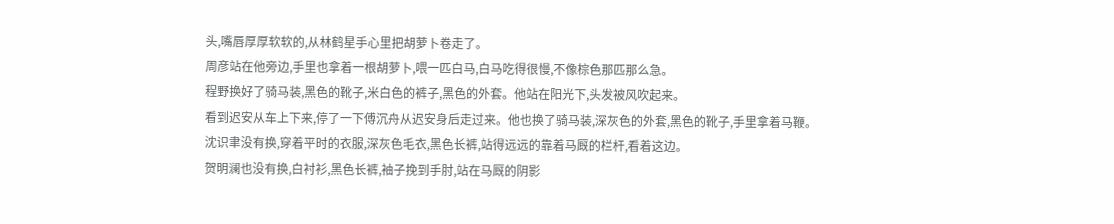头,嘴唇厚厚软软的,从林鹤星手心里把胡萝卜卷走了。
周彦站在他旁边,手里也拿着一根胡萝卜,喂一匹白马,白马吃得很慢,不像棕色那匹那么急。
程野换好了骑马装,黑色的靴子,米白色的裤子,黑色的外套。他站在阳光下,头发被风吹起来。
看到迟安从车上下来,停了一下傅沉舟从迟安身后走过来。他也换了骑马装,深灰色的外套,黑色的靴子,手里拿着马鞭。
沈识聿没有换,穿着平时的衣服,深灰色毛衣,黑色长裤,站得远远的靠着马厩的栏杆,看着这边。
贺明澜也没有换,白衬衫,黑色长裤,袖子挽到手肘,站在马厩的阴影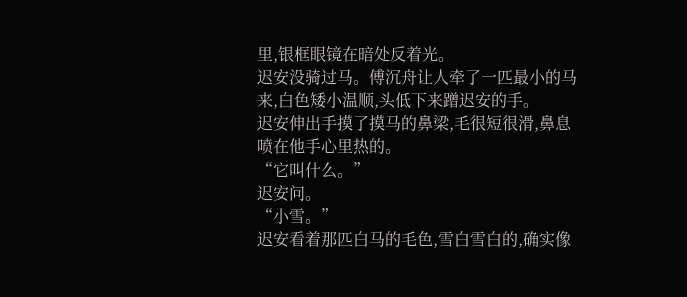里,银框眼镜在暗处反着光。
迟安没骑过马。傅沉舟让人牵了一匹最小的马来,白色矮小温顺,头低下来蹭迟安的手。
迟安伸出手摸了摸马的鼻梁,毛很短很滑,鼻息喷在他手心里热的。
“它叫什么。”
迟安问。
“小雪。”
迟安看着那匹白马的毛色,雪白雪白的,确实像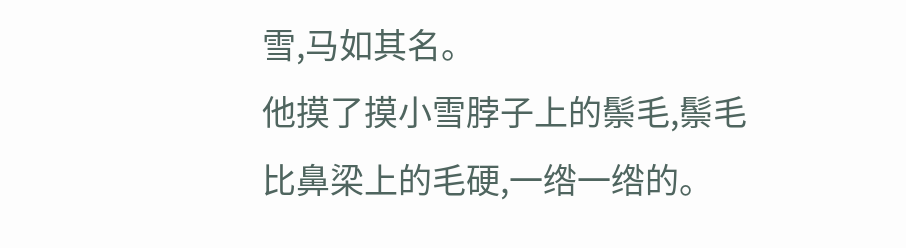雪,马如其名。
他摸了摸小雪脖子上的鬃毛,鬃毛比鼻梁上的毛硬,一绺一绺的。